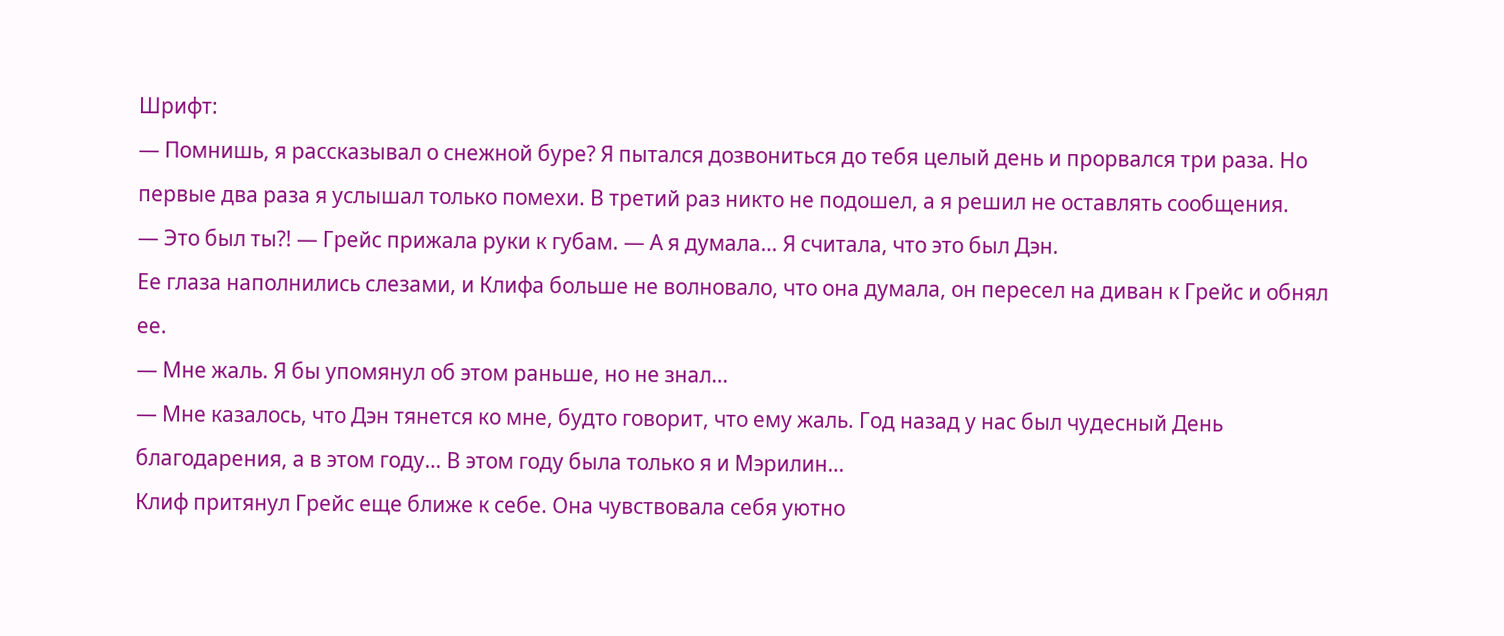Шрифт:
— Помнишь, я рассказывал о снежной буре? Я пытался дозвониться до тебя целый день и прорвался три раза. Но первые два раза я услышал только помехи. В третий раз никто не подошел, а я решил не оставлять сообщения.
— Это был ты?! — Грейс прижала руки к губам. — А я думала… Я считала, что это был Дэн.
Ее глаза наполнились слезами, и Клифа больше не волновало, что она думала, он пересел на диван к Грейс и обнял ее.
— Мне жаль. Я бы упомянул об этом раньше, но не знал…
— Мне казалось, что Дэн тянется ко мне, будто говорит, что ему жаль. Год назад у нас был чудесный День благодарения, а в этом году… В этом году была только я и Мэрилин…
Клиф притянул Грейс еще ближе к себе. Она чувствовала себя уютно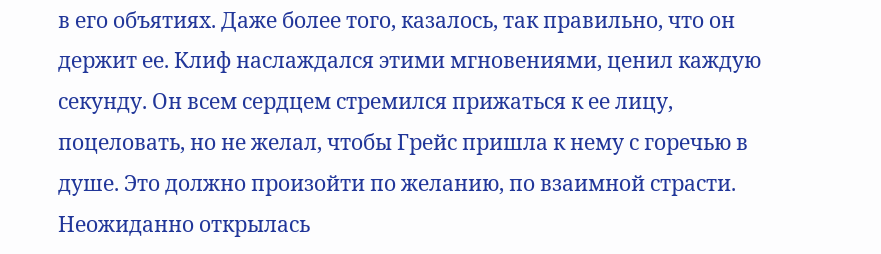в его объятиях. Даже более того, казалось, так правильно, что он держит ее. Клиф наслаждался этими мгновениями, ценил каждую секунду. Он всем сердцем стремился прижаться к ее лицу, поцеловать, но не желал, чтобы Грейс пришла к нему с горечью в душе. Это должно произойти по желанию, по взаимной страсти.
Неожиданно открылась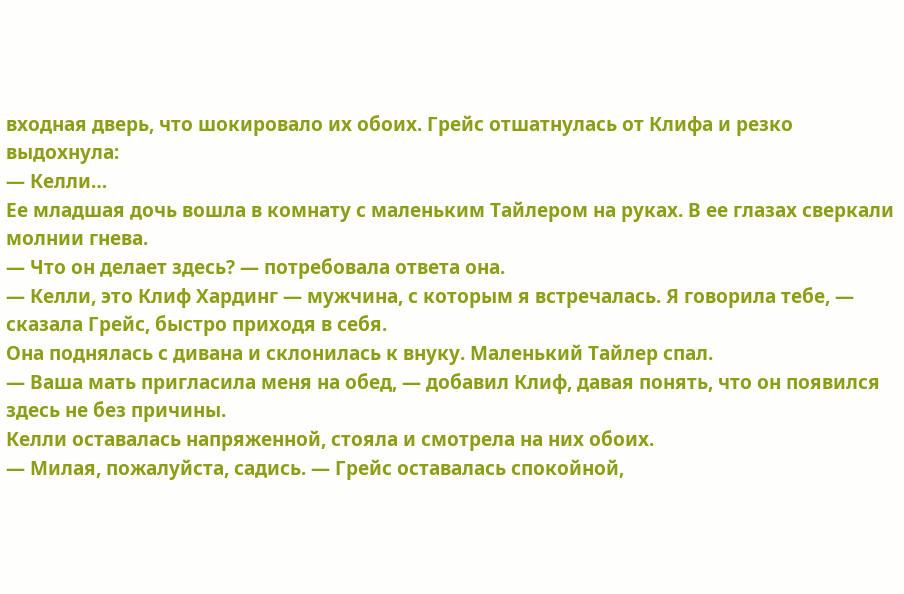входная дверь, что шокировало их обоих. Грейс отшатнулась от Клифа и резко выдохнула:
— Келли…
Ее младшая дочь вошла в комнату с маленьким Тайлером на руках. В ее глазах сверкали молнии гнева.
— Что он делает здесь? — потребовала ответа она.
— Келли, это Клиф Хардинг — мужчина, с которым я встречалась. Я говорила тебе, — сказала Грейс, быстро приходя в себя.
Она поднялась с дивана и склонилась к внуку. Маленький Тайлер спал.
— Ваша мать пригласила меня на обед, — добавил Клиф, давая понять, что он появился здесь не без причины.
Келли оставалась напряженной, стояла и смотрела на них обоих.
— Милая, пожалуйста, садись. — Грейс оставалась спокойной,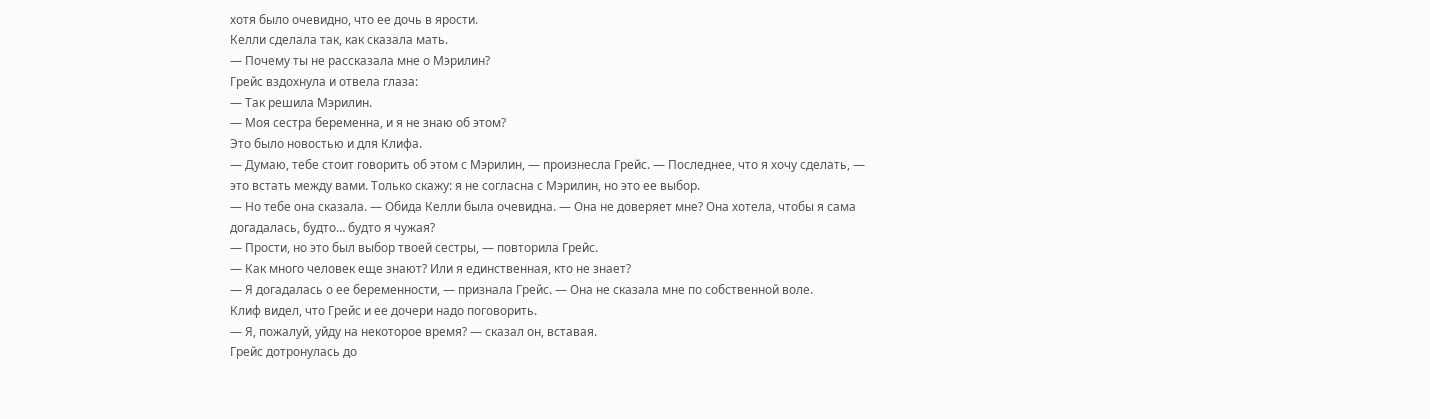хотя было очевидно, что ее дочь в ярости.
Келли сделала так, как сказала мать.
— Почему ты не рассказала мне о Мэрилин?
Грейс вздохнула и отвела глаза:
— Так решила Мэрилин.
— Моя сестра беременна, и я не знаю об этом?
Это было новостью и для Клифа.
— Думаю, тебе стоит говорить об этом с Мэрилин, — произнесла Грейс. — Последнее, что я хочу сделать, — это встать между вами. Только скажу: я не согласна с Мэрилин, но это ее выбор.
— Но тебе она сказала. — Обида Келли была очевидна. — Она не доверяет мне? Она хотела, чтобы я сама догадалась, будто… будто я чужая?
— Прости, но это был выбор твоей сестры, — повторила Грейс.
— Как много человек еще знают? Или я единственная, кто не знает?
— Я догадалась о ее беременности, — признала Грейс. — Она не сказала мне по собственной воле.
Клиф видел, что Грейс и ее дочери надо поговорить.
— Я, пожалуй, уйду на некоторое время? — сказал он, вставая.
Грейс дотронулась до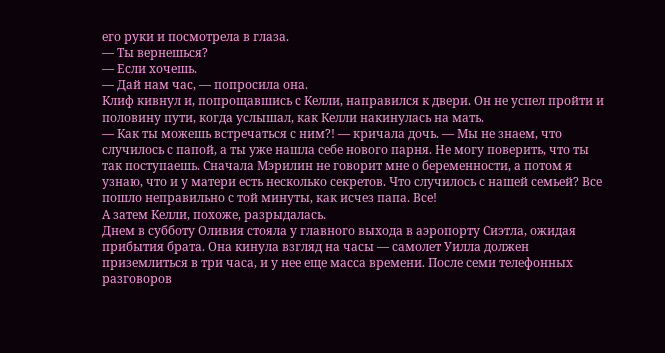его руки и посмотрела в глаза.
— Ты вернешься?
— Если хочешь.
— Дай нам час, — попросила она.
Клиф кивнул и, попрощавшись с Келли, направился к двери. Он не успел пройти и половину пути, когда услышал, как Келли накинулась на мать.
— Как ты можешь встречаться с ним?! — кричала дочь. — Мы не знаем, что случилось с папой, а ты уже нашла себе нового парня. Не могу поверить, что ты так поступаешь. Сначала Мэрилин не говорит мне о беременности, а потом я узнаю, что и у матери есть несколько секретов. Что случилось с нашей семьей? Все пошло неправильно с той минуты, как исчез папа. Все!
А затем Келли, похоже, разрыдалась.
Днем в субботу Оливия стояла у главного выхода в аэропорту Сиэтла, ожидая прибытия брата. Она кинула взгляд на часы — самолет Уилла должен приземлиться в три часа, и у нее еще масса времени. После семи телефонных разговоров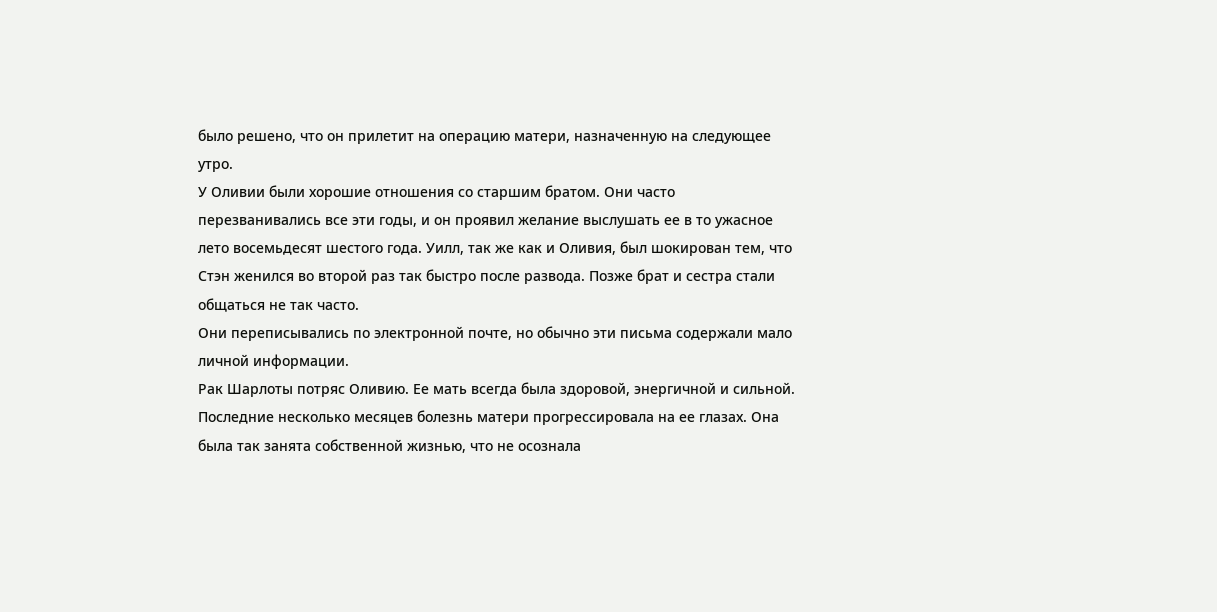было решено, что он прилетит на операцию матери, назначенную на следующее утро.
У Оливии были хорошие отношения со старшим братом. Они часто перезванивались все эти годы, и он проявил желание выслушать ее в то ужасное лето восемьдесят шестого года. Уилл, так же как и Оливия, был шокирован тем, что Стэн женился во второй раз так быстро после развода. Позже брат и сестра стали общаться не так часто.
Они переписывались по электронной почте, но обычно эти письма содержали мало личной информации.
Рак Шарлоты потряс Оливию. Ее мать всегда была здоровой, энергичной и сильной. Последние несколько месяцев болезнь матери прогрессировала на ее глазах. Она была так занята собственной жизнью, что не осознала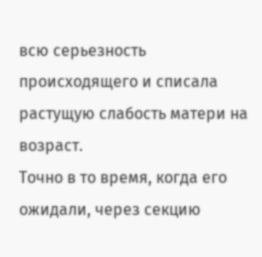всю серьезность происходящего и списала растущую слабость матери на возраст.
Точно в то время, когда его ожидали, через секцию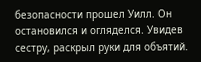безопасности прошел Уилл. Он остановился и огляделся. Увидев сестру, раскрыл руки для объятий.